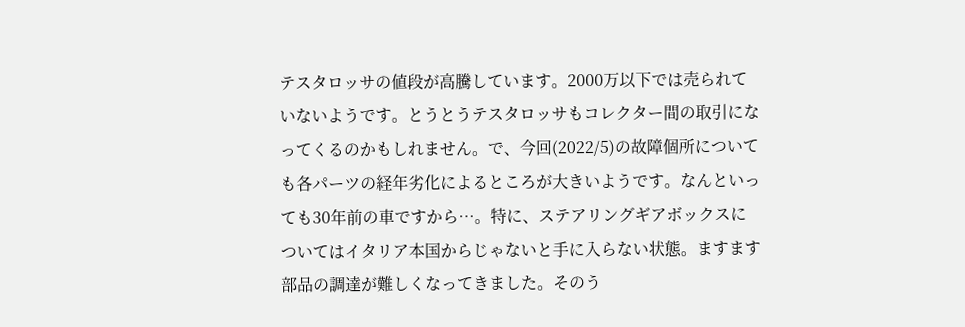テスタロッサの値段が高騰しています。2000万以下では売られていないようです。とうとうテスタロッサもコレクター間の取引になってくるのかもしれません。で、今回(2022/5)の故障個所についても各パーツの経年劣化によるところが大きいようです。なんといっても30年前の車ですから…。特に、ステアリングギアボックスについてはイタリア本国からじゃないと手に入らない状態。ますます部品の調達が難しくなってきました。そのう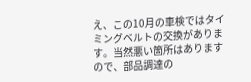え、この10月の車検ではタイミングベルトの交換があります。当然悪い箇所はありますので、部品調達の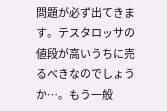問題が必ず出てきます。テスタロッサの値段が高いうちに売るべきなのでしょうか…。もう一般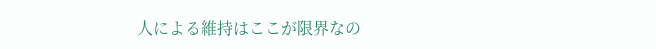人による維持はここが限界なの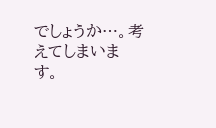でしょうか…。考えてしまいます。